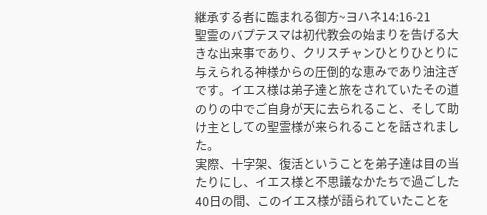継承する者に臨まれる御方~ヨハネ14:16-21
聖霊のバプテスマは初代教会の始まりを告げる大きな出来事であり、クリスチャンひとりひとりに与えられる神様からの圧倒的な恵みであり油注ぎです。イエス様は弟子達と旅をされていたその道のりの中でご自身が天に去られること、そして助け主としての聖霊様が来られることを話されました。
実際、十字架、復活ということを弟子達は目の当たりにし、イエス様と不思議なかたちで過ごした40日の間、このイエス様が語られていたことを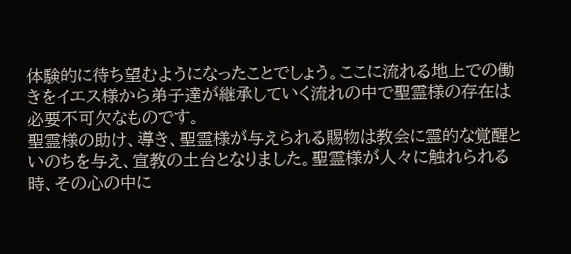体験的に待ち望むようになったことでしょう。ここに流れる地上での働きをイエス様から弟子達が継承していく流れの中で聖霊様の存在は必要不可欠なものです。
聖霊様の助け、導き、聖霊様が与えられる賜物は教会に霊的な覚醒といのちを与え、宣教の土台となりました。聖霊様が人々に触れられる時、その心の中に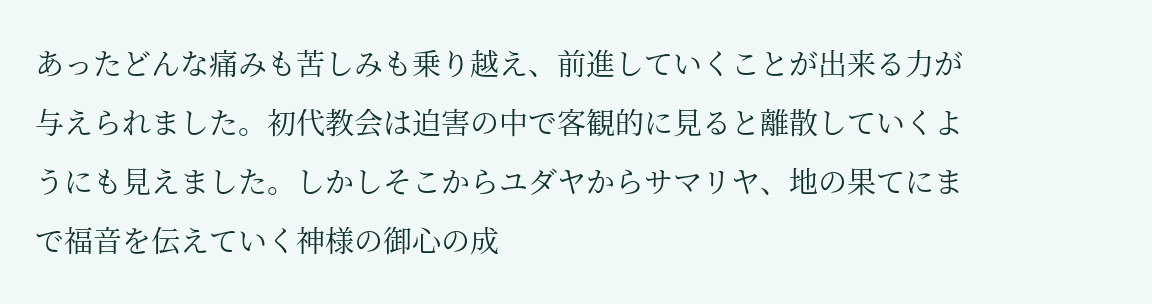あったどんな痛みも苦しみも乗り越え、前進していくことが出来る力が与えられました。初代教会は迫害の中で客観的に見ると離散していくようにも見えました。しかしそこからユダヤからサマリヤ、地の果てにまで福音を伝えていく神様の御心の成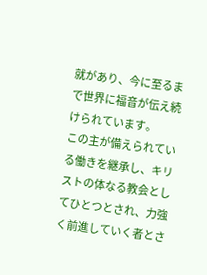就があり、今に至るまで世界に福音が伝え続けられています。
この主が備えられている働きを継承し、キリストの体なる教会としてひとつとされ、力強く前進していく者とさ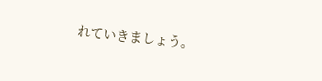れていきましょう。